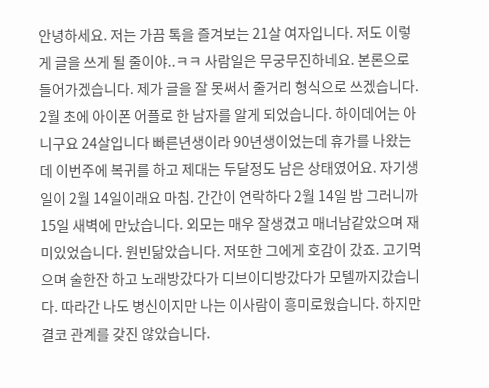안녕하세요. 저는 가끔 톡을 즐겨보는 21살 여자입니다. 저도 이렇게 글을 쓰게 될 줄이야..ㅋㅋ 사람일은 무궁무진하네요. 본론으로 들어가겠습니다. 제가 글을 잘 못써서 줄거리 형식으로 쓰겠습니다. 2월 초에 아이폰 어플로 한 남자를 알게 되었습니다. 하이데어는 아니구요 24살입니다 빠른년생이라 90년생이었는데 휴가를 나왔는데 이번주에 복귀를 하고 제대는 두달정도 남은 상태였어요. 자기생일이 2월 14일이래요 마침. 간간이 연락하다 2월 14일 밤 그러니까 15일 새벽에 만났습니다. 외모는 매우 잘생겼고 매너남같았으며 재미있었습니다. 원빈닮았습니다. 저또한 그에게 호감이 갔죠. 고기먹으며 술한잔 하고 노래방갔다가 디브이디방갔다가 모텔까지갔습니다. 따라간 나도 병신이지만 나는 이사람이 흥미로웠습니다. 하지만 결코 관계를 갖진 않았습니다.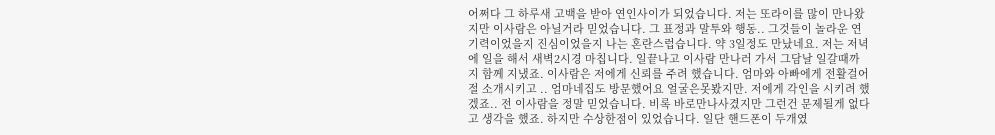어쩌다 그 하루새 고백을 받아 연인사이가 되었습니다. 저는 또라이를 많이 만나왔지만 이사람은 아닐거라 믿었습니다. 그 표정과 말투와 행동.. 그것들이 놀라운 연기력이었을지 진심이었을지 나는 혼란스럽습니다. 약 3일정도 만났네요. 저는 저녁에 일을 해서 새벽2시경 마칩니다. 일끝나고 이사람 만나러 가서 그담날 일갈때까지 함께 지냈죠. 이사람은 저에게 신뢰를 주려 했습니다. 엄마와 아빠에게 전활걸어 절 소개시키고 .. 엄마네집도 방문했어요 얼굴은못봤지만. 저에게 각인을 시키려 했겠죠.. 전 이사람을 정말 믿었습니다. 비록 바로만나사겼지만 그런건 문제될게 없다고 생각을 했죠. 하지만 수상한점이 있었습니다. 일단 핸드폰이 두개였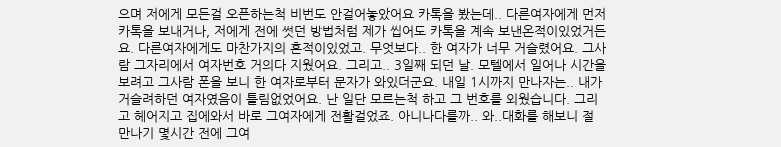으며 저에게 모든걸 오픈하는척 비번도 안걸어놓았어요 카톡을 봤는데.. 다른여자에게 먼저 카톡을 보내거나, 저에게 전에 썻던 방법처럼 제가 씹어도 카톡을 계속 보낸온적이있었거든요. 다른여자에게도 마찬가지의 흔적이있었고. 무엇보다.. 한 여자가 너무 거슬렸어요. 그사람 그자리에서 여자번호 거의다 지웠어요. 그리고.. 3일째 되던 날. 모텔에서 일어나 시간을 보려고 그사람 폰을 보니 한 여자로부터 문자가 와있더군요. 내일 1시까지 만나자는.. 내가 거슬려하던 여자였음이 틀림없었어요. 난 일단 모르는척 하고 그 번호를 외웠습니다. 그리고 헤어지고 집에와서 바로 그여자에게 전활걸었죠. 아니나다를까.. 와..대화를 해보니 절 만나기 몇시간 전에 그여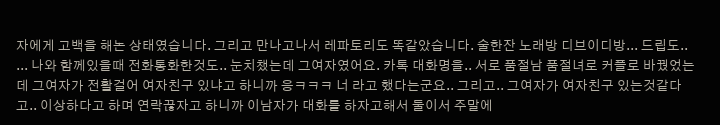자에게 고백을 해논 상태였습니다. 그리고 만나고나서 레파토리도 똑같았습니다. 술한잔 노래방 디브이디방... 드립도.. ... 나와 함께있을때 전화통화한것도.. 눈치챘는데 그여자였어요. 카톡 대화명을.. 서로 품절남 품절녀로 커플로 바꿨었는데 그여자가 전활걸어 여자친구 있냐고 하니까 응ㅋㅋㅋ 너 라고 했다는군요.. 그리고.. 그여자가 여자친구 있는것같다고.. 이상하다고 하며 연락끊자고 하니까 이남자가 대화를 하자고해서 둘이서 주말에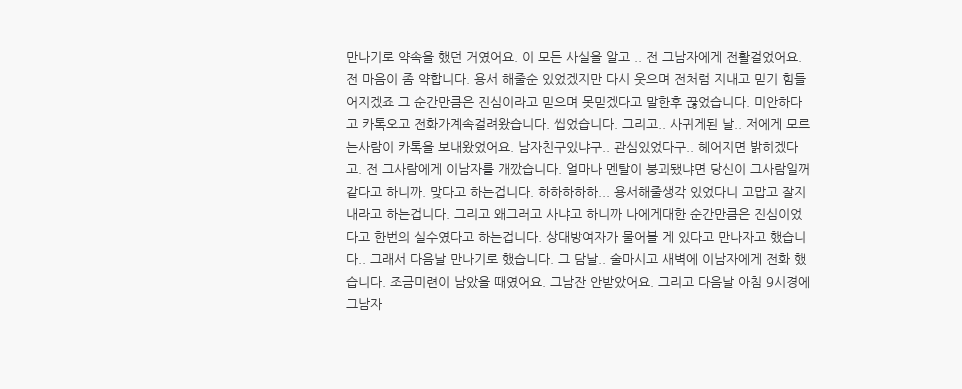만나기로 약속을 했던 거였어요. 이 모든 사실을 알고 .. 전 그남자에게 전활걸었어요. 전 마음이 좀 약합니다. 용서 해줄순 있었겠지만 다시 웃으며 전처럼 지내고 믿기 힘들어지겠죠 그 순간만큼은 진심이라고 믿으며 못믿겠다고 말한후 끊었습니다. 미안하다고 카톡오고 전화가계속걸려왔습니다. 씹었습니다. 그리고.. 사귀게된 날.. 저에게 모르는사람이 카톡을 보내왔었어요. 남자친구있냐구.. 관심있었다구.. 헤어지면 밝히겠다고. 전 그사람에게 이남자를 개깠습니다. 얼마나 멘탈이 붕괴됐냐면 당신이 그사람일꺼같다고 하니까. 맞다고 하는겁니다. 하하하하하... 용서해줄생각 있었다니 고맙고 잘지내라고 하는겁니다. 그리고 왜그러고 사냐고 하니까 나에게대한 순간만큼은 진심이었다고 한번의 실수였다고 하는겁니다. 상대방여자가 물어볼 게 있다고 만나자고 했습니다.. 그래서 다음날 만나기로 했습니다. 그 담날.. 술마시고 새벽에 이남자에게 전화 했습니다. 조금미련이 남았을 때였어요. 그남잔 안받았어요. 그리고 다음날 아침 9시경에 그남자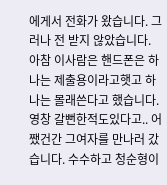에게서 전화가 왔습니다. 그러나 전 받지 않았습니다. 아참 이사람은 핸드폰은 하나는 제출용이라고햇고 하나는 몰래쓴다고 했습니다. 영창 갈뻔한적도있다고.. 어쨌건간 그여자를 만나러 갔습니다. 수수하고 청순형이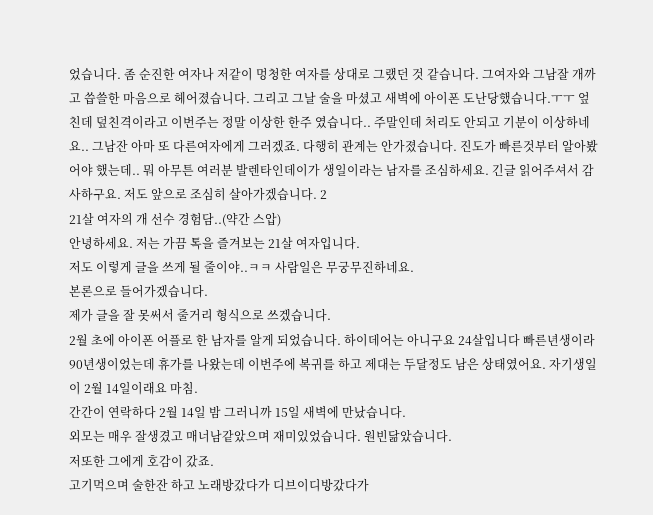었습니다. 좀 순진한 여자나 저같이 멍청한 여자를 상대로 그랬던 것 같습니다. 그여자와 그남잘 개까고 씁쓸한 마음으로 헤어졌습니다. 그리고 그날 술을 마셨고 새벽에 아이폰 도난당했습니다.ㅜㅜ 엎친데 덮친격이라고 이번주는 정말 이상한 한주 였습니다.. 주말인데 처리도 안되고 기분이 이상하네요.. 그남잔 아마 또 다른여자에게 그러겠죠. 다행히 관계는 안가졌습니다. 진도가 빠른것부터 알아봤어야 했는데.. 뭐 아무튼 여러분 발렌타인데이가 생일이라는 남자를 조심하세요. 긴글 읽어주셔서 감사하구요. 저도 앞으로 조심히 살아가겠습니다. 2
21살 여자의 개 선수 경험담..(약간 스압)
안녕하세요. 저는 가끔 톡을 즐겨보는 21살 여자입니다.
저도 이렇게 글을 쓰게 될 줄이야..ㅋㅋ 사람일은 무궁무진하네요.
본론으로 들어가겠습니다.
제가 글을 잘 못써서 줄거리 형식으로 쓰겠습니다.
2월 초에 아이폰 어플로 한 남자를 알게 되었습니다. 하이데어는 아니구요 24살입니다 빠른년생이라 90년생이었는데 휴가를 나왔는데 이번주에 복귀를 하고 제대는 두달정도 남은 상태였어요. 자기생일이 2월 14일이래요 마침.
간간이 연락하다 2월 14일 밤 그러니까 15일 새벽에 만났습니다.
외모는 매우 잘생겼고 매너남같았으며 재미있었습니다. 원빈닮았습니다.
저또한 그에게 호감이 갔죠.
고기먹으며 술한잔 하고 노래방갔다가 디브이디방갔다가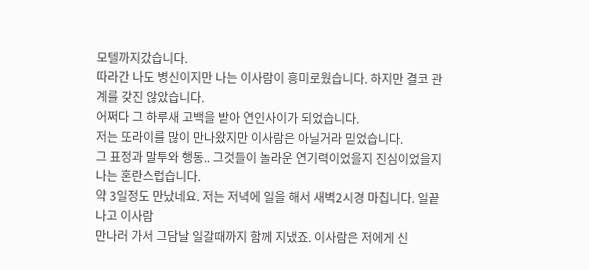모텔까지갔습니다.
따라간 나도 병신이지만 나는 이사람이 흥미로웠습니다. 하지만 결코 관계를 갖진 않았습니다.
어쩌다 그 하루새 고백을 받아 연인사이가 되었습니다.
저는 또라이를 많이 만나왔지만 이사람은 아닐거라 믿었습니다.
그 표정과 말투와 행동.. 그것들이 놀라운 연기력이었을지 진심이었을지 나는 혼란스럽습니다.
약 3일정도 만났네요. 저는 저녁에 일을 해서 새벽2시경 마칩니다. 일끝나고 이사람
만나러 가서 그담날 일갈때까지 함께 지냈죠. 이사람은 저에게 신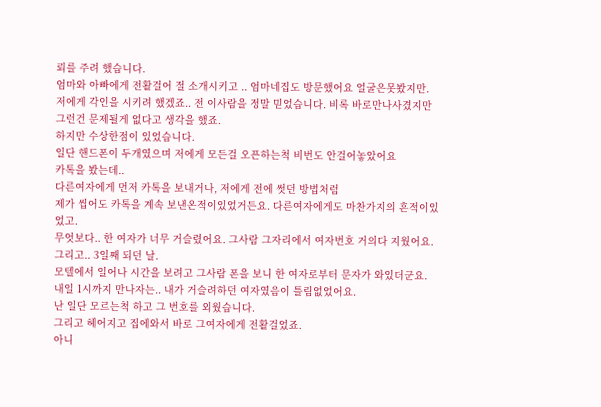뢰를 주려 했습니다.
엄마와 아빠에게 전활걸어 절 소개시키고 .. 엄마네집도 방문했어요 얼굴은못봤지만.
저에게 각인을 시키려 했겠죠.. 전 이사람을 정말 믿었습니다. 비록 바로만나사겼지만
그런건 문제될게 없다고 생각을 했죠.
하지만 수상한점이 있었습니다.
일단 핸드폰이 두개였으며 저에게 모든걸 오픈하는척 비번도 안걸어놓았어요
카톡을 봤는데..
다른여자에게 먼저 카톡을 보내거나, 저에게 전에 썻던 방법처럼
제가 씹어도 카톡을 계속 보낸온적이있었거든요. 다른여자에게도 마찬가지의 흔적이있었고.
무엇보다.. 한 여자가 너무 거슬렸어요. 그사람 그자리에서 여자번호 거의다 지웠어요.
그리고.. 3일째 되던 날.
모텔에서 일어나 시간을 보려고 그사람 폰을 보니 한 여자로부터 문자가 와있더군요.
내일 1시까지 만나자는.. 내가 거슬려하던 여자였음이 틀림없었어요.
난 일단 모르는척 하고 그 번호를 외웠습니다.
그리고 헤어지고 집에와서 바로 그여자에게 전활걸었죠.
아니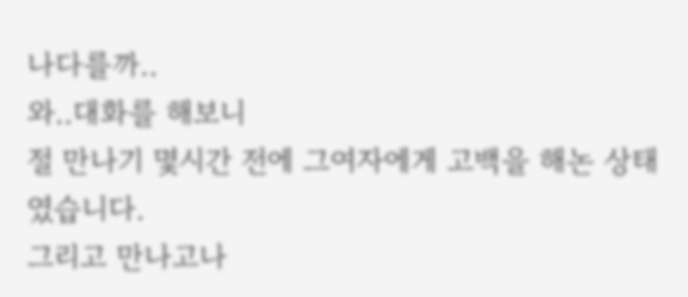나다를까..
와..대화를 해보니
절 만나기 몇시간 전에 그여자에게 고백을 해논 상태였습니다.
그리고 만나고나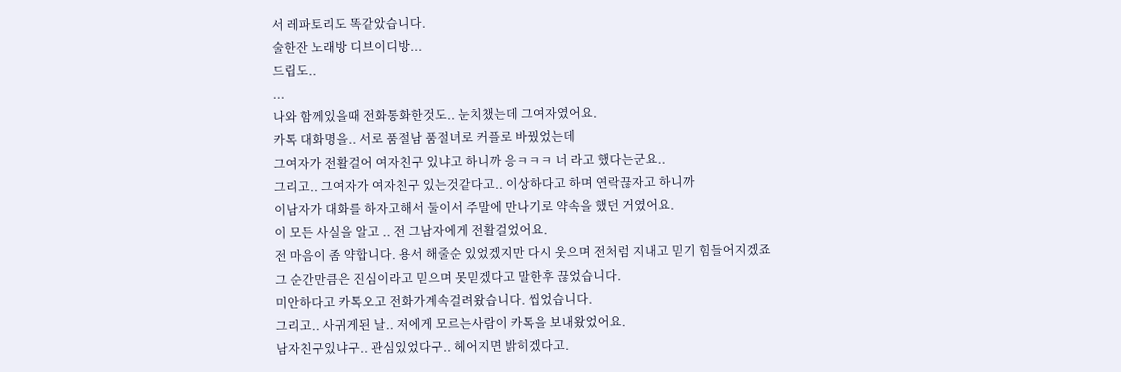서 레파토리도 똑같았습니다.
술한잔 노래방 디브이디방...
드립도..
...
나와 함께있을때 전화통화한것도.. 눈치챘는데 그여자였어요.
카톡 대화명을.. 서로 품절남 품절녀로 커플로 바꿨었는데
그여자가 전활걸어 여자친구 있냐고 하니까 응ㅋㅋㅋ 너 라고 했다는군요..
그리고.. 그여자가 여자친구 있는것같다고.. 이상하다고 하며 연락끊자고 하니까
이남자가 대화를 하자고해서 둘이서 주말에 만나기로 약속을 했던 거였어요.
이 모든 사실을 알고 .. 전 그남자에게 전활걸었어요.
전 마음이 좀 약합니다. 용서 해줄순 있었겠지만 다시 웃으며 전처럼 지내고 믿기 힘들어지겠죠
그 순간만큼은 진심이라고 믿으며 못믿겠다고 말한후 끊었습니다.
미안하다고 카톡오고 전화가계속걸려왔습니다. 씹었습니다.
그리고.. 사귀게된 날.. 저에게 모르는사람이 카톡을 보내왔었어요.
남자친구있냐구.. 관심있었다구.. 헤어지면 밝히겠다고.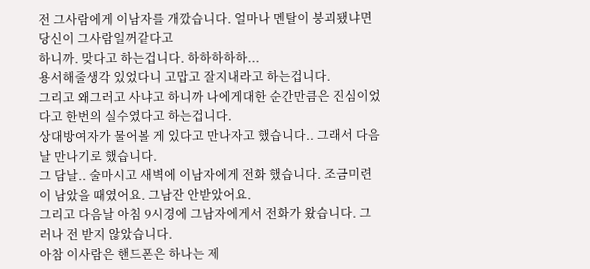전 그사람에게 이남자를 개깠습니다. 얼마나 멘탈이 붕괴됐냐면 당신이 그사람일꺼같다고
하니까. 맞다고 하는겁니다. 하하하하하...
용서해줄생각 있었다니 고맙고 잘지내라고 하는겁니다.
그리고 왜그러고 사냐고 하니까 나에게대한 순간만큼은 진심이었다고 한번의 실수였다고 하는겁니다.
상대방여자가 물어볼 게 있다고 만나자고 했습니다.. 그래서 다음날 만나기로 했습니다.
그 담날.. 술마시고 새벽에 이남자에게 전화 했습니다. 조금미련이 남았을 때였어요. 그남잔 안받았어요.
그리고 다음날 아침 9시경에 그남자에게서 전화가 왔습니다. 그러나 전 받지 않았습니다.
아참 이사람은 핸드폰은 하나는 제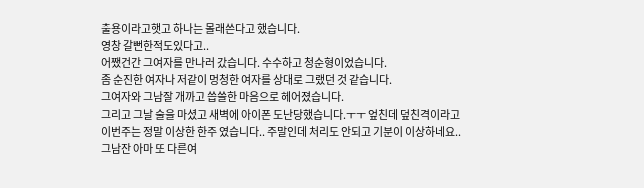출용이라고햇고 하나는 몰래쓴다고 했습니다.
영창 갈뻔한적도있다고..
어쨌건간 그여자를 만나러 갔습니다. 수수하고 청순형이었습니다.
좀 순진한 여자나 저같이 멍청한 여자를 상대로 그랬던 것 같습니다.
그여자와 그남잘 개까고 씁쓸한 마음으로 헤어졌습니다.
그리고 그날 술을 마셨고 새벽에 아이폰 도난당했습니다.ㅜㅜ 엎친데 덮친격이라고
이번주는 정말 이상한 한주 였습니다.. 주말인데 처리도 안되고 기분이 이상하네요..
그남잔 아마 또 다른여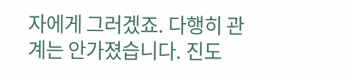자에게 그러겠죠. 다행히 관계는 안가졌습니다. 진도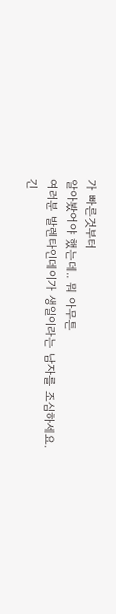가 빠른것부터
알아봤어야 했는데.. 뭐 아무튼
여러분 발렌타인데이가 생일이라는 남자를 조심하세요.
긴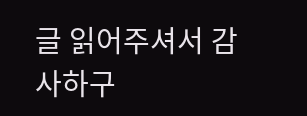글 읽어주셔서 감사하구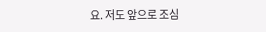요. 저도 앞으로 조심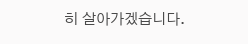히 살아가겠습니다.